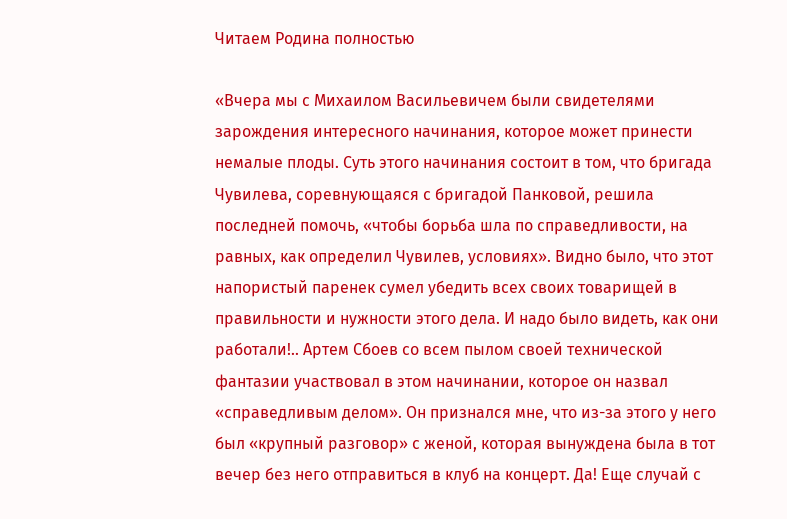Читаем Родина полностью

«Вчера мы с Михаилом Васильевичем были свидетелями зарождения интересного начинания, которое может принести немалые плоды. Суть этого начинания состоит в том, что бригада Чувилева, соревнующаяся с бригадой Панковой, решила последней помочь, «чтобы борьба шла по справедливости, на равных, как определил Чувилев, условиях». Видно было, что этот напористый паренек сумел убедить всех своих товарищей в правильности и нужности этого дела. И надо было видеть, как они работали!.. Артем Сбоев со всем пылом своей технической фантазии участвовал в этом начинании, которое он назвал «справедливым делом». Он признался мне, что из-за этого у него был «крупный разговор» с женой, которая вынуждена была в тот вечер без него отправиться в клуб на концерт. Да! Еще случай с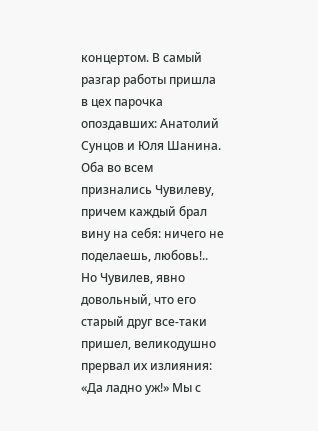концертом. В самый разгар работы пришла в цех парочка опоздавших: Анатолий Сунцов и Юля Шанина. Оба во всем признались Чувилеву, причем каждый брал вину на себя: ничего не поделаешь, любовь!.. Но Чувилев, явно довольный, что его старый друг все-таки пришел, великодушно прервал их излияния: «Да ладно уж!» Мы с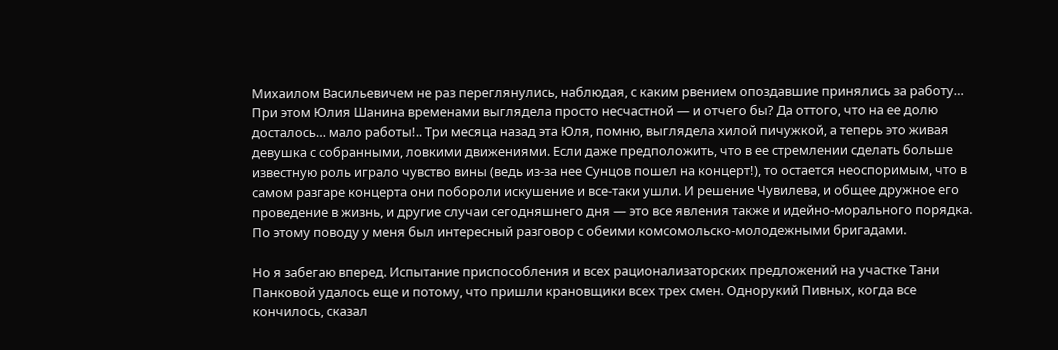Михаилом Васильевичем не раз переглянулись, наблюдая, с каким рвением опоздавшие принялись за работу… При этом Юлия Шанина временами выглядела просто несчастной — и отчего бы? Да оттого, что на ее долю досталось… мало работы!.. Три месяца назад эта Юля, помню, выглядела хилой пичужкой, а теперь это живая девушка с собранными, ловкими движениями. Если даже предположить, что в ее стремлении сделать больше известную роль играло чувство вины (ведь из-за нее Сунцов пошел на концерт!), то остается неоспоримым, что в самом разгаре концерта они побороли искушение и все-таки ушли. И решение Чувилева, и общее дружное его проведение в жизнь, и другие случаи сегодняшнего дня — это все явления также и идейно-морального порядка. По этому поводу у меня был интересный разговор с обеими комсомольско-молодежными бригадами.

Но я забегаю вперед. Испытание приспособления и всех рационализаторских предложений на участке Тани Панковой удалось еще и потому, что пришли крановщики всех трех смен. Однорукий Пивных, когда все кончилось, сказал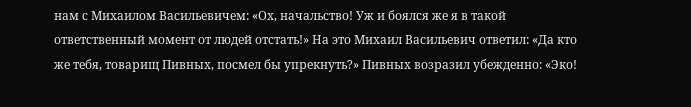нам с Михаилом Васильевичем: «Ох, начальство! Уж и боялся же я в такой ответственный момент от людей отстать!» На это Михаил Васильевич ответил: «Да кто же тебя, товарищ Пивных, посмел бы упрекнуть?» Пивных возразил убежденно: «Эко!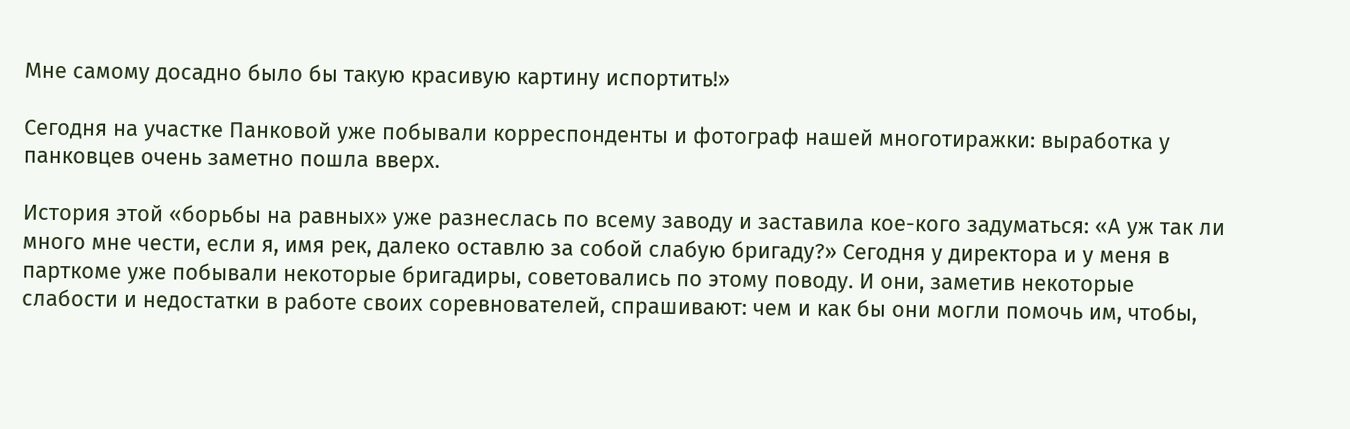Мне самому досадно было бы такую красивую картину испортить!»

Сегодня на участке Панковой уже побывали корреспонденты и фотограф нашей многотиражки: выработка у панковцев очень заметно пошла вверх.

История этой «борьбы на равных» уже разнеслась по всему заводу и заставила кое-кого задуматься: «А уж так ли много мне чести, если я, имя рек, далеко оставлю за собой слабую бригаду?» Сегодня у директора и у меня в парткоме уже побывали некоторые бригадиры, советовались по этому поводу. И они, заметив некоторые слабости и недостатки в работе своих соревнователей, спрашивают: чем и как бы они могли помочь им, чтобы,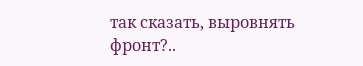так сказать, выровнять фронт?..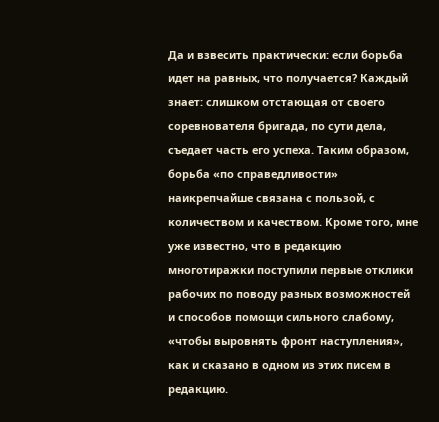Да и взвесить практически: если борьба идет на равных, что получается? Каждый знает: слишком отстающая от своего соревнователя бригада, по сути дела, съедает часть его успеха. Таким образом, борьба «по справедливости» наикрепчайше связана с пользой, с количеством и качеством. Кроме того, мне уже известно, что в редакцию многотиражки поступили первые отклики рабочих по поводу разных возможностей и способов помощи сильного слабому, «чтобы выровнять фронт наступления», как и сказано в одном из этих писем в редакцию.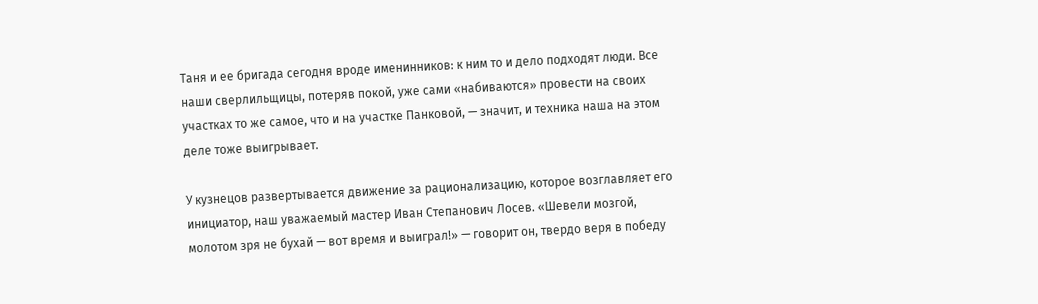Таня и ее бригада сегодня вроде именинников: к ним то и дело подходят люди. Все наши сверлильщицы, потеряв покой, уже сами «набиваются» провести на своих участках то же самое, что и на участке Панковой, — значит, и техника наша на этом деле тоже выигрывает.

У кузнецов развертывается движение за рационализацию, которое возглавляет его инициатор, наш уважаемый мастер Иван Степанович Лосев. «Шевели мозгой, молотом зря не бухай — вот время и выиграл!» — говорит он, твердо веря в победу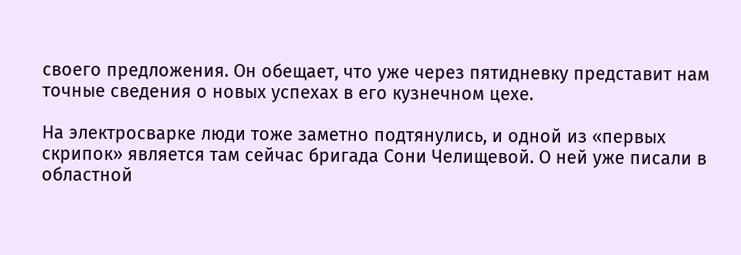своего предложения. Он обещает, что уже через пятидневку представит нам точные сведения о новых успехах в его кузнечном цехе.

На электросварке люди тоже заметно подтянулись, и одной из «первых скрипок» является там сейчас бригада Сони Челищевой. О ней уже писали в областной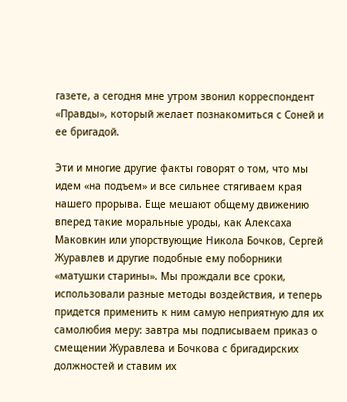газете, а сегодня мне утром звонил корреспондент «Правды», который желает познакомиться с Соней и ее бригадой.

Эти и многие другие факты говорят о том, что мы идем «на подъем» и все сильнее стягиваем края нашего прорыва. Еще мешают общему движению вперед такие моральные уроды, как Алексаха Маковкин или упорствующие Никола Бочков, Сергей Журавлев и другие подобные ему поборники «матушки старины». Мы прождали все сроки, использовали разные методы воздействия, и теперь придется применить к ним самую неприятную для их самолюбия меру: завтра мы подписываем приказ о смещении Журавлева и Бочкова с бригадирских должностей и ставим их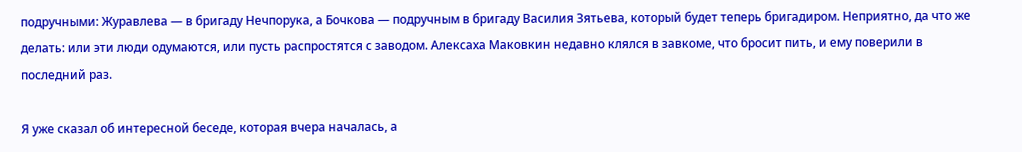подручными: Журавлева — в бригаду Нечпорука, а Бочкова — подручным в бригаду Василия Зятьева, который будет теперь бригадиром. Неприятно, да что же делать: или эти люди одумаются, или пусть распростятся с заводом. Алексаха Маковкин недавно клялся в завкоме, что бросит пить, и ему поверили в последний раз.

Я уже сказал об интересной беседе, которая вчера началась, а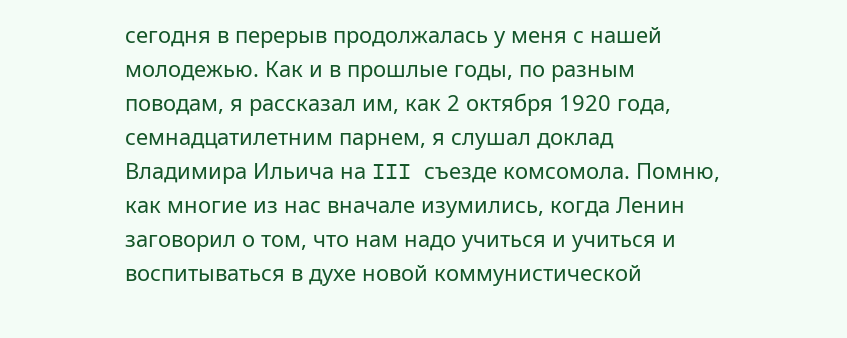сегодня в перерыв продолжалась у меня с нашей молодежью. Как и в прошлые годы, по разным поводам, я рассказал им, как 2 октября 1920 года, семнадцатилетним парнем, я слушал доклад Владимира Ильича на III съезде комсомола. Помню, как многие из нас вначале изумились, когда Ленин заговорил о том, что нам надо учиться и учиться и воспитываться в духе новой коммунистической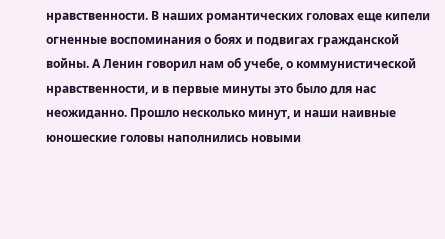нравственности. В наших романтических головах еще кипели огненные воспоминания о боях и подвигах гражданской войны. А Ленин говорил нам об учебе, о коммунистической нравственности, и в первые минуты это было для нас неожиданно. Прошло несколько минут, и наши наивные юношеские головы наполнились новыми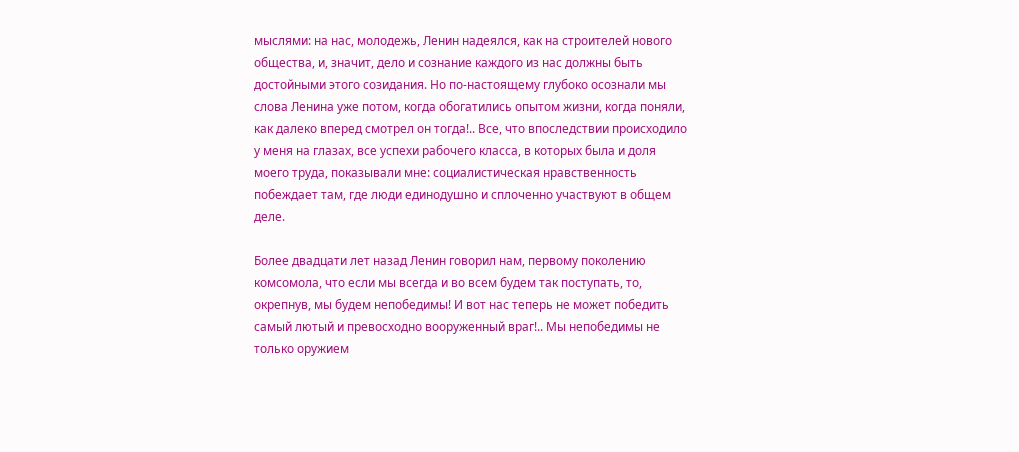мыслями: на нас, молодежь, Ленин надеялся, как на строителей нового общества, и, значит, дело и сознание каждого из нас должны быть достойными этого созидания. Но по-настоящему глубоко осознали мы слова Ленина уже потом, когда обогатились опытом жизни, когда поняли, как далеко вперед смотрел он тогда!.. Все, что впоследствии происходило у меня на глазах, все успехи рабочего класса, в которых была и доля моего труда, показывали мне: социалистическая нравственность побеждает там, где люди единодушно и сплоченно участвуют в общем деле.

Более двадцати лет назад Ленин говорил нам, первому поколению комсомола, что если мы всегда и во всем будем так поступать, то, окрепнув, мы будем непобедимы! И вот нас теперь не может победить самый лютый и превосходно вооруженный враг!.. Мы непобедимы не только оружием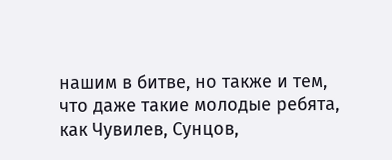нашим в битве, но также и тем, что даже такие молодые ребята, как Чувилев, Сунцов,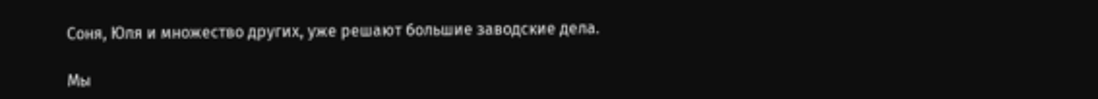Соня, Юля и множество других, уже решают большие заводские дела.

Мы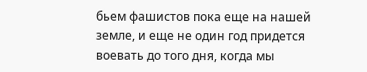бьем фашистов пока еще на нашей земле, и еще не один год придется воевать до того дня, когда мы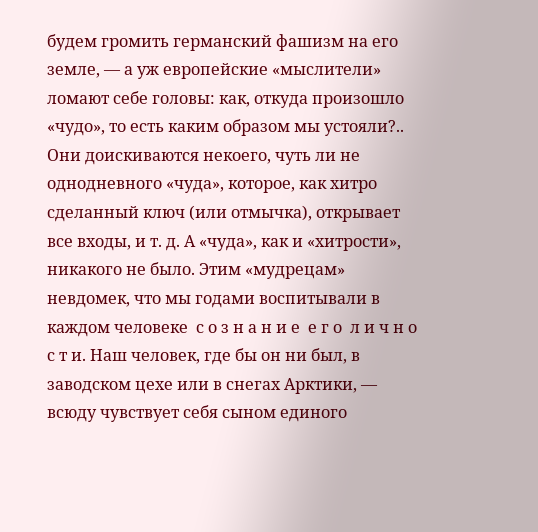будем громить германский фашизм на его земле, — а уж европейские «мыслители» ломают себе головы: как, откуда произошло «чудо», то есть каким образом мы устояли?.. Они доискиваются некоего, чуть ли не однодневного «чуда», которое, как хитро сделанный ключ (или отмычка), открывает все входы, и т. д. А «чуда», как и «хитрости», никакого не было. Этим «мудрецам» невдомек, что мы годами воспитывали в каждом человеке  с о з н а н и е  е г о  л и ч н о с т и. Наш человек, где бы он ни был, в заводском цехе или в снегах Арктики, — всюду чувствует себя сыном единого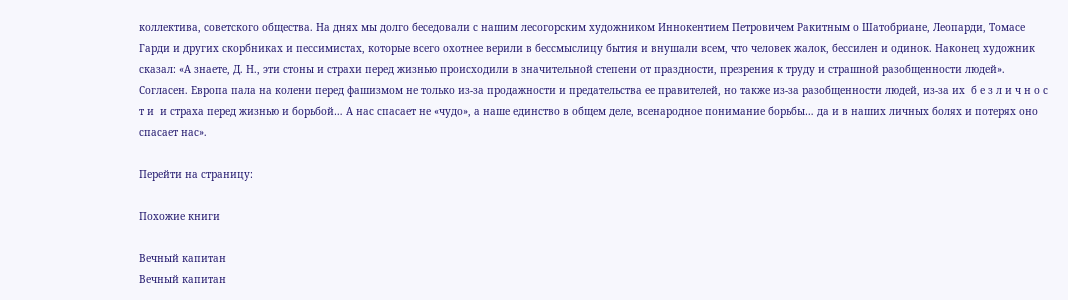коллектива, советского общества. На днях мы долго беседовали с нашим лесогорским художником Иннокентием Петровичем Ракитным о Шатобриане, Леопарди, Томасе Гарди и других скорбниках и пессимистах, которые всего охотнее верили в бессмыслицу бытия и внушали всем, что человек жалок, бессилен и одинок. Наконец художник сказал: «А знаете, Д. Н., эти стоны и страхи перед жизнью происходили в значительной степени от праздности, презрения к труду и страшной разобщенности людей». Согласен. Европа пала на колени перед фашизмом не только из-за продажности и предательства ее правителей, но также из-за разобщенности людей, из-за их  б е з л и ч н о с т и  и страха перед жизнью и борьбой… А нас спасает не «чудо», а наше единство в общем деле, всенародное понимание борьбы… да и в наших личных болях и потерях оно спасает нас».

Перейти на страницу:

Похожие книги

Вечный капитан
Вечный капитан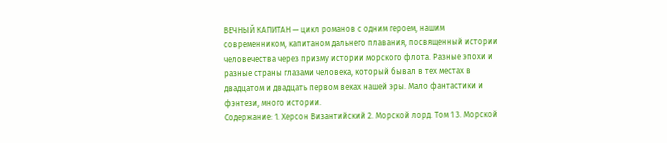ВЕЧНЫЙ КАПИТАН — цикл романов с одним героем, нашим современником, капитаном дальнего плавания, посвященный истории человечества через призму истории морского флота. Разные эпохи и разные страны глазами человека, который бывал в тех местах в двадцатом и двадцать первом веках нашей эры. Мало фантастики и фэнтези, много истории.                                                                                    Содержание: 1. Херсон Византийский 2. Морской лорд. Том 1 3. Морской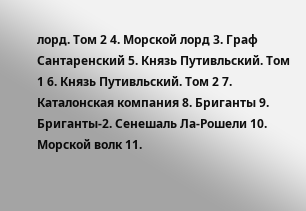лорд. Том 2 4. Морской лорд 3. Граф Сантаренский 5. Князь Путивльский. Том 1 6. Князь Путивльский. Том 2 7. Каталонская компания 8. Бриганты 9. Бриганты-2. Сенешаль Ла-Рошели 10. Морской волк 11.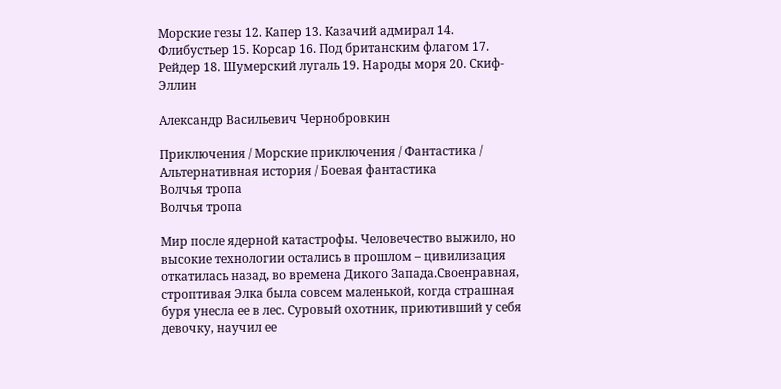Морские гезы 12. Капер 13. Казачий адмирал 14. Флибустьер 15. Корсар 16. Под британским флагом 17. Рейдер 18. Шумерский лугаль 19. Народы моря 20. Скиф-Эллин

Александр Васильевич Чернобровкин

Приключения / Морские приключения / Фантастика / Альтернативная история / Боевая фантастика
Волчья тропа
Волчья тропа

Мир после ядерной катастрофы. Человечество выжило, но высокие технологии остались в прошлом – цивилизация откатилась назад, во времена Дикого Запада.Своенравная, строптивая Элка была совсем маленькой, когда страшная буря унесла ее в лес. Суровый охотник, приютивший у себя девочку, научил ее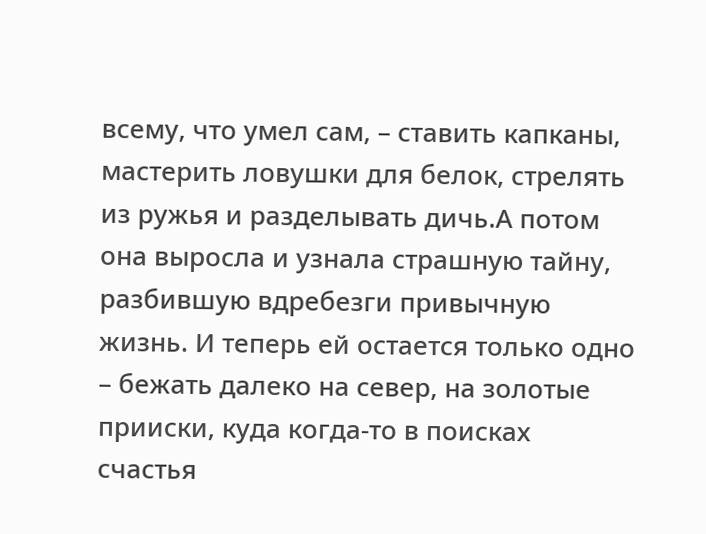всему, что умел сам, – ставить капканы, мастерить ловушки для белок, стрелять из ружья и разделывать дичь.А потом она выросла и узнала страшную тайну, разбившую вдребезги привычную жизнь. И теперь ей остается только одно – бежать далеко на север, на золотые прииски, куда когда-то в поисках счастья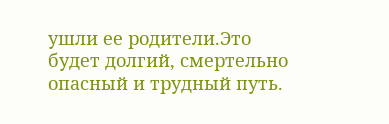ушли ее родители.Это будет долгий, смертельно опасный и трудный путь.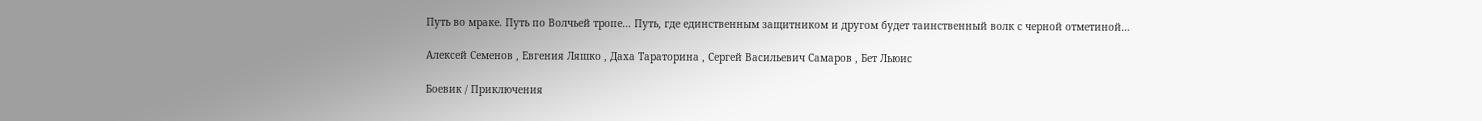Путь во мраке. Путь по Волчьей тропе… Путь, где единственным защитником и другом будет таинственный волк с черной отметиной…

Алексей Семенов , Евгения Ляшко , Даха Тараторина , Сергей Васильевич Самаров , Бет Льюис

Боевик / Приключения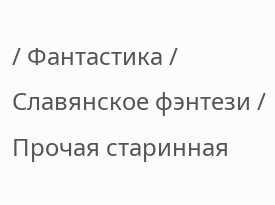/ Фантастика / Славянское фэнтези / Прочая старинная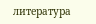литература